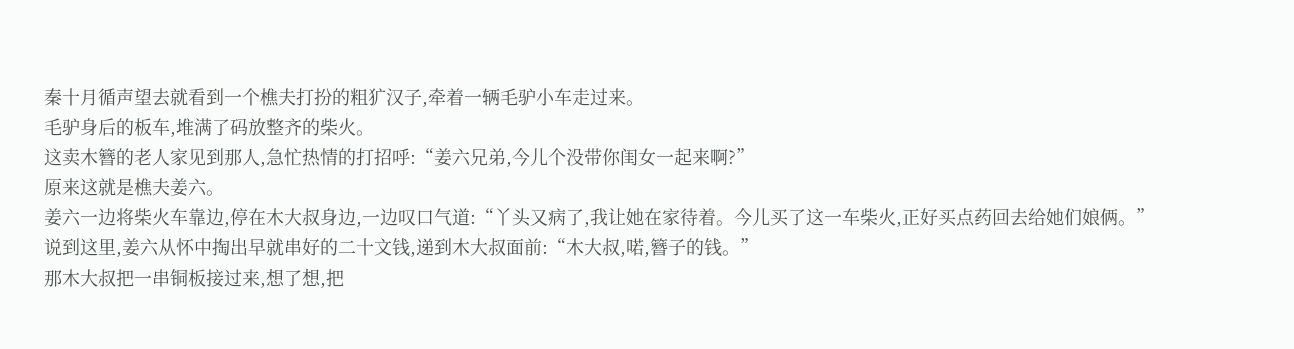秦十月循声望去就看到一个樵夫打扮的粗犷汉子,牵着一辆毛驴小车走过来。
毛驴身后的板车,堆满了码放整齐的柴火。
这卖木簪的老人家见到那人,急忙热情的打招呼:“姜六兄弟,今儿个没带你闺女一起来啊?”
原来这就是樵夫姜六。
姜六一边将柴火车靠边,停在木大叔身边,一边叹口气道:“丫头又病了,我让她在家待着。今儿买了这一车柴火,正好买点药回去给她们娘俩。”
说到这里,姜六从怀中掏出早就串好的二十文钱,递到木大叔面前:“木大叔,喏,簪子的钱。”
那木大叔把一串铜板接过来,想了想,把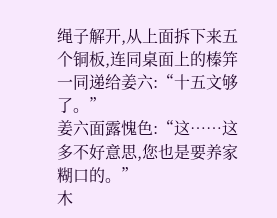绳子解开,从上面拆下来五个铜板,连同桌面上的榛笄一同递给姜六:“十五文够了。”
姜六面露愧色:“这……这多不好意思,您也是要养家糊口的。”
木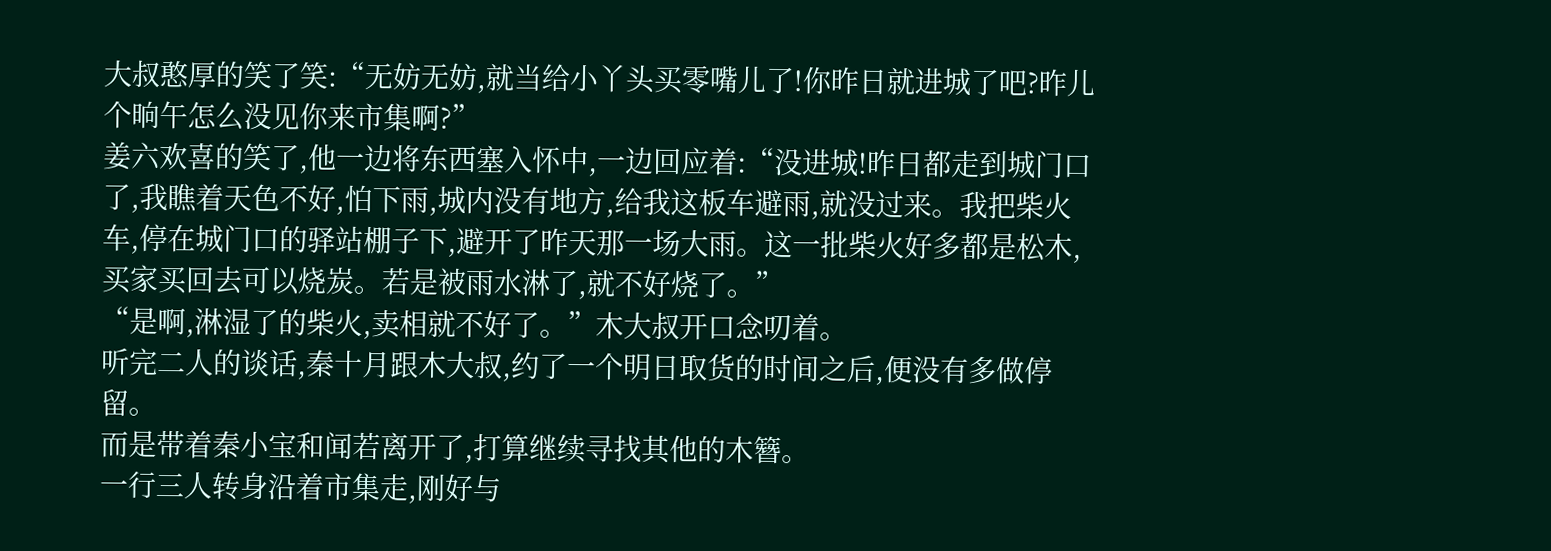大叔憨厚的笑了笑:“无妨无妨,就当给小丫头买零嘴儿了!你昨日就进城了吧?昨儿个晌午怎么没见你来市集啊?”
姜六欢喜的笑了,他一边将东西塞入怀中,一边回应着:“没进城!昨日都走到城门口了,我瞧着天色不好,怕下雨,城内没有地方,给我这板车避雨,就没过来。我把柴火车,停在城门口的驿站棚子下,避开了昨天那一场大雨。这一批柴火好多都是松木,买家买回去可以烧炭。若是被雨水淋了,就不好烧了。”
“是啊,淋湿了的柴火,卖相就不好了。”木大叔开口念叨着。
听完二人的谈话,秦十月跟木大叔,约了一个明日取货的时间之后,便没有多做停留。
而是带着秦小宝和闻若离开了,打算继续寻找其他的木簪。
一行三人转身沿着市集走,刚好与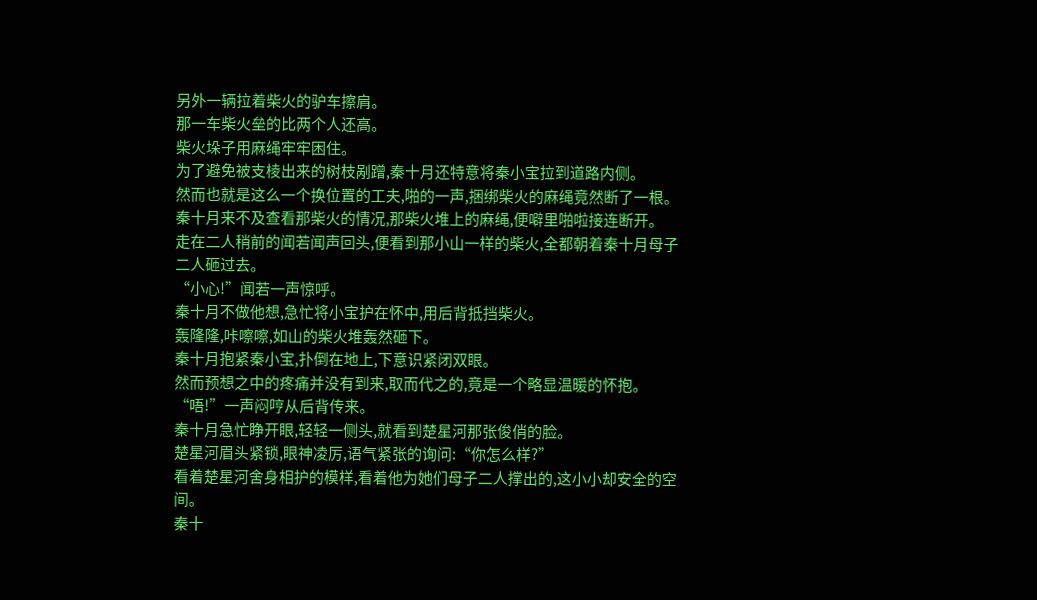另外一辆拉着柴火的驴车擦肩。
那一车柴火垒的比两个人还高。
柴火垛子用麻绳牢牢困住。
为了避免被支棱出来的树枝剐蹭,秦十月还特意将秦小宝拉到道路内侧。
然而也就是这么一个换位置的工夫,啪的一声,捆绑柴火的麻绳竟然断了一根。
秦十月来不及查看那柴火的情况,那柴火堆上的麻绳,便噼里啪啦接连断开。
走在二人稍前的闻若闻声回头,便看到那小山一样的柴火,全都朝着秦十月母子二人砸过去。
“小心!”闻若一声惊呼。
秦十月不做他想,急忙将小宝护在怀中,用后背抵挡柴火。
轰隆隆,咔嚓嚓,如山的柴火堆轰然砸下。
秦十月抱紧秦小宝,扑倒在地上,下意识紧闭双眼。
然而预想之中的疼痛并没有到来,取而代之的,竟是一个略显温暖的怀抱。
“唔!”一声闷哼从后背传来。
秦十月急忙睁开眼,轻轻一侧头,就看到楚星河那张俊俏的脸。
楚星河眉头紧锁,眼神凌厉,语气紧张的询问:“你怎么样?”
看着楚星河舍身相护的模样,看着他为她们母子二人撑出的,这小小却安全的空间。
秦十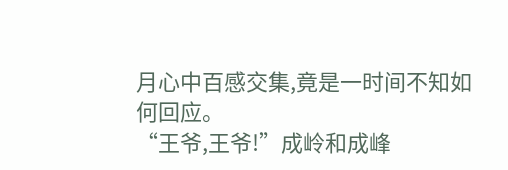月心中百感交集,竟是一时间不知如何回应。
“王爷,王爷!”成岭和成峰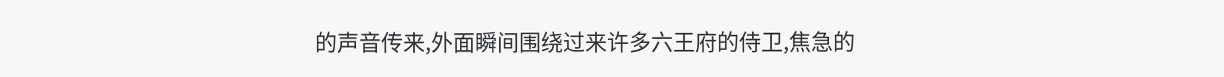的声音传来,外面瞬间围绕过来许多六王府的侍卫,焦急的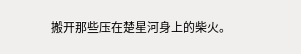搬开那些压在楚星河身上的柴火。